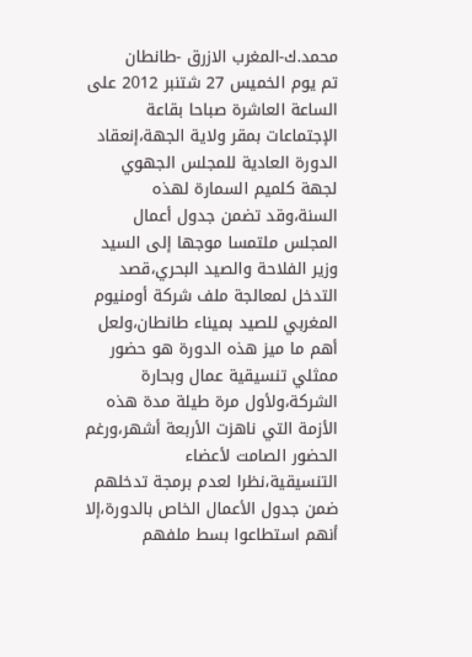محمد.ك-المغرب الازرق -طانطان
تم يوم الخميس 27 شتنبر 2012 على الساعة العاشرة صباحا بقاعة الإجتماعات بمقر ولاية الجهة،إنعقاد الدورة العادية للمجلس الجهوي لجهة كلميم السمارة لهذه السنة،وقد تضمن جدول أعمال المجلس ملتمسا موجها إلى السيد وزير الفلاحة والصيد البحري،قصد التدخل لمعالجة ملف شركة أومنيوم المغربي للصيد بميناء طانطان،ولعل أهم ما ميز هذه الدورة هو حضور ممثلي تنسيقية عمال وبحارة الشركة،ولأول مرة طيلة مدة هذه الأزمة التي ناهزت الأربعة أشهر،ورغم الحضور الصامت لأعضاء التنسيقية،نظرا لعدم برمجة تدخلهم ضمن جدول الأعمال الخاص بالدورة،إلا أنهم استطاعوا بسط ملفهم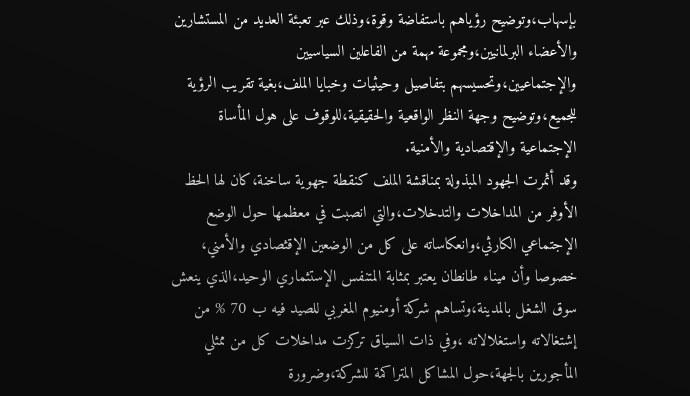بإسهاب،وتوضيح رؤياهم باستفاضة وقوة،وذلك عبر تعبئة العديد من المستشارين والأعضاء البرلمانيين،ومجموعة مهمة من الفاعلين السياسيين والإجتماعيين،وتحسيسهم بتفاصيل وحيثيات وخبايا الملف،بغية تقريب الرؤية للجميع،وتوضيح وجهة النظر الواقعية والحقيقية،للوقوف على هول المأساة الإجتماعية والإقتصادية والأمنية.
وقد أثمرت الجهود المبذولة بمناقشة الملف كنقطة جهوية ساخنة،كان لها الحظ الأوفر من المداخلات والتدخلات،والتي انصبت في معظمها حول الوضع الإجتماعي الكارثي،وانعكاساته على كل من الوضعين الإقثصادي والأمني، خصوصا وأن ميناء طانطان يعتبر بمثابة المتنفس الإستثماري الوحيد،الذي ينعش سوق الشغل بالمدينة،وتساهم شركة أومنيوم المغربي للصيد فيه ب 70 % من إشتغالاته واستغلالاته ،وفي ذات السياق تركزت مداخلات كل من ممثلي المأجورين بالجهة،حول المشاكل المتراكمة للشركة،وضرورة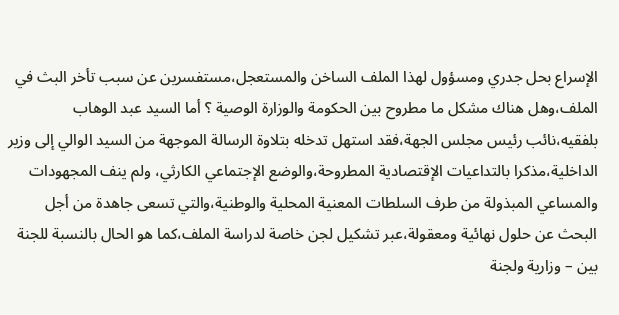الإسراع بحل جدري ومسؤول لهذا الملف الساخن والمستعجل،مستفسرين عن سبب تأخر البث في الملف،وهل هناك مشكل ما مطروح بين الحكومة والوزارة الوصية ؟ أما السيد عبد الوهاب بلفقيه،نائب رئيس مجلس الجهة،فقد استهل تدخله بتلاوة الرسالة الموجهة من السيد الوالي إلى وزير الداخلية،مذكرا بالتداعيات الإقتصادية المطروحة،والوضع الإجتماعي الكارثي، ولم ينف المجهودات والمساعي المبذولة من طرف السلطات المعنية المحلية والوطنية،والتي تسعى جاهدة من أجل البحث عن حلول نهائية ومعقولة،عبر تشكيل لجن خاصة لدراسة الملف،كما هو الحال بالنسبة للجنة بين – وزارية ولجنة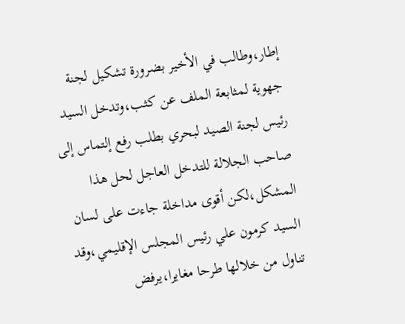إطار،وطالب في الأخير بضرورة تشكيل لجنة جهوية لمثابعة الملف عن كثب،وتدخل السيد رئيس لجنة الصيد لبحري بطلب رفع إلتماس إلى صاحب الجلالة للتدخل العاجل لحل هذا المشكل،لكن أقوى مداخلة جاءت على لسان السيد كرمون علي رئيس المجلس الإقليمي،وقد تناول من خلالها طرحا مغايرا،يرفض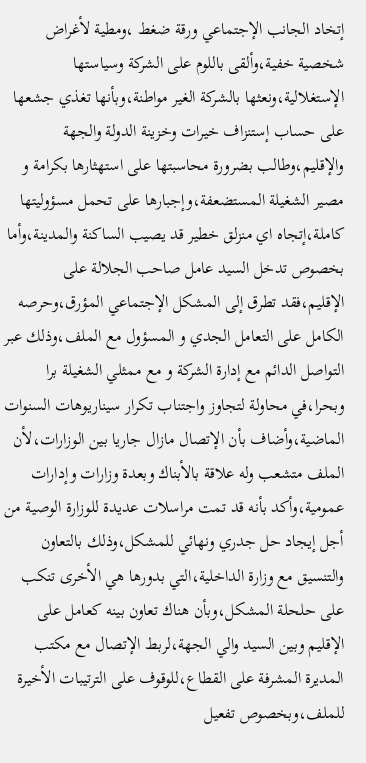إتخاد الجانب الإجتماعي ورقة ضغط ،ومطية لأغراض شخصية خفية،وألقى باللوم على الشركة وسياستها الإستغلالية،ونعثها بالشركة الغير مواطنة،وبأنها تغذي جشعها على حساب إستنزاف خيرات وخزينة الدولة والجهة والإقليم،وطالب بضرورة محاسبتها على استهثارها بكرامة و مصير الشغيلة المستضعفة،وإجبارها على تحمل مسؤوليتها كاملة،إتجاه اي منزلق خطير قد يصيب الساكنة والمدينة،وأما بخصوص تدخل السيد عامل صاحب الجلالة على الإقليم،فقد تطرق إلى المشكل الإجتماعي المؤرق،وحرصه الكامل على التعامل الجدي و المسؤول مع الملف،وذلك عبر التواصل الدائم مع إدارة الشركة و مع ممثلي الشغيلة برا وبحرا،في محاولة لتجاوز واجتناب تكرار سيناريوهات السنوات الماضية،وأضاف بأن الإتصال مازال جاريا بين الوزارات،لأن الملف متشعب وله علاقة بالأبناك وبعدة وزارات وإدارات عمومية،وأكد بأنه قد تمت مراسلات عديدة للوزارة الوصية من أجل إيجاد حل جدري ونهائي للمشكل،وذلك بالتعاون والتنسيق مع وزارة الداخلية،التي بدورها هي الأخرى تنكب على حلحلة المشكل،وبأن هناك تعاون بينه كعامل على الإقليم وبين السيد والي الجهة،لربط الإتصال مع مكتب المديرة المشرفة على القطاع،للوقوف على الترتيبات الأخيرة للملف،وبخصوص تفعيل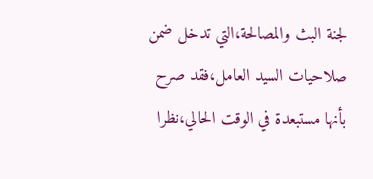لجنة البث والمصالحة،التي تدخل ضمن صلاحيات السيد العامل،فقد صرح بأنها مستبعدة في الوقت الحالي،نظرا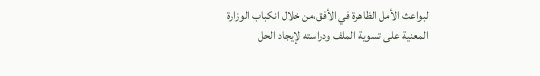لبواعث الأمل الظاهرة في الأفق،من خلال انكباب الوزارة المعنية على تسوية الملف ودراسته لإيجاد الحل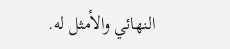النهائي والأمثل له.